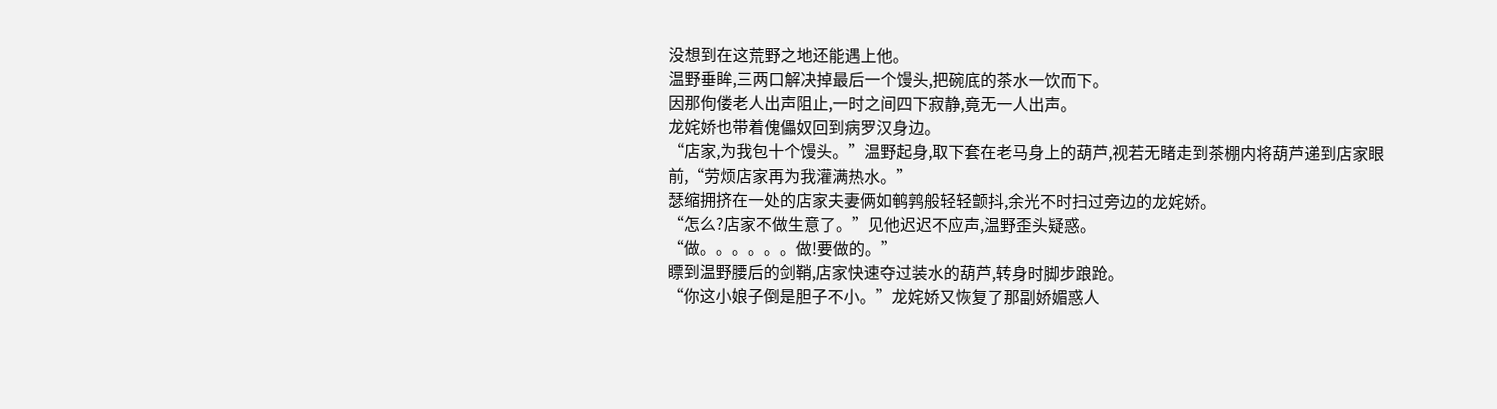没想到在这荒野之地还能遇上他。
温野垂眸,三两口解决掉最后一个馒头,把碗底的茶水一饮而下。
因那佝偻老人出声阻止,一时之间四下寂静,竟无一人出声。
龙姹娇也带着傀儡奴回到病罗汉身边。
“店家,为我包十个馒头。”温野起身,取下套在老马身上的葫芦,视若无睹走到茶棚内将葫芦递到店家眼前,“劳烦店家再为我灌满热水。”
瑟缩拥挤在一处的店家夫妻俩如鹌鹑般轻轻颤抖,余光不时扫过旁边的龙姹娇。
“怎么?店家不做生意了。”见他迟迟不应声,温野歪头疑惑。
“做。。。。。。做!要做的。”
瞟到温野腰后的剑鞘,店家快速夺过装水的葫芦,转身时脚步踉跄。
“你这小娘子倒是胆子不小。”龙姹娇又恢复了那副娇媚惑人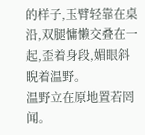的样子,玉臂轻靠在桌沿,双腿慵懒交叠在一起,歪着身段,媚眼斜睨着温野。
温野立在原地置若罔闻。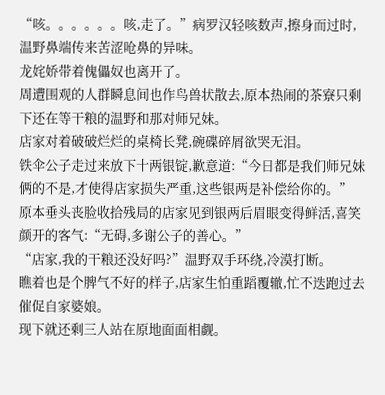“咳。。。。。。咳,走了。”病罗汉轻咳数声,擦身而过时,温野鼻端传来苦涩呛鼻的异味。
龙姹娇带着傀儡奴也离开了。
周遭围观的人群瞬息间也作鸟兽状散去,原本热闹的茶寮只剩下还在等干粮的温野和那对师兄妹。
店家对着破破烂烂的桌椅长凳,碗碟碎屑欲哭无泪。
铁伞公子走过来放下十两银锭,歉意道:“今日都是我们师兄妹俩的不是,才使得店家损失严重,这些银两是补偿给你的。”
原本垂头丧脸收拾残局的店家见到银两后眉眼变得鲜活,喜笑颜开的客气:“无碍,多谢公子的善心。”
“店家,我的干粮还没好吗?”温野双手环绕,冷漠打断。
瞧着也是个脾气不好的样子,店家生怕重蹈覆辙,忙不迭跑过去催促自家婆娘。
现下就还剩三人站在原地面面相觑。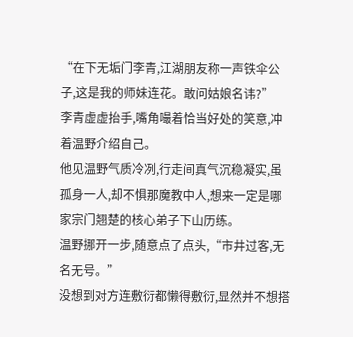“在下无垢门李青,江湖朋友称一声铁伞公子,这是我的师妹连花。敢问姑娘名讳?”
李青虚虚抬手,嘴角嘬着恰当好处的笑意,冲着温野介绍自己。
他见温野气质冷冽,行走间真气沉稳凝实,虽孤身一人,却不惧那魔教中人,想来一定是哪家宗门翘楚的核心弟子下山历练。
温野挪开一步,随意点了点头,“市井过客,无名无号。”
没想到对方连敷衍都懒得敷衍,显然并不想搭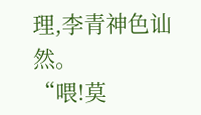理,李青神色讪然。
“喂!莫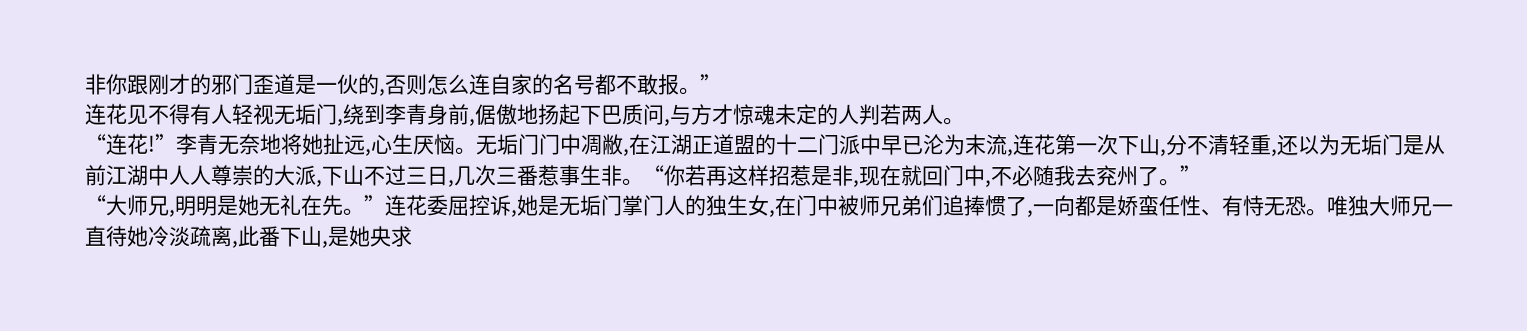非你跟刚才的邪门歪道是一伙的,否则怎么连自家的名号都不敢报。”
连花见不得有人轻视无垢门,绕到李青身前,倨傲地扬起下巴质问,与方才惊魂未定的人判若两人。
“连花!”李青无奈地将她扯远,心生厌恼。无垢门门中凋敝,在江湖正道盟的十二门派中早已沦为末流,连花第一次下山,分不清轻重,还以为无垢门是从前江湖中人人尊崇的大派,下山不过三日,几次三番惹事生非。“你若再这样招惹是非,现在就回门中,不必随我去兖州了。”
“大师兄,明明是她无礼在先。”连花委屈控诉,她是无垢门掌门人的独生女,在门中被师兄弟们追捧惯了,一向都是娇蛮任性、有恃无恐。唯独大师兄一直待她冷淡疏离,此番下山,是她央求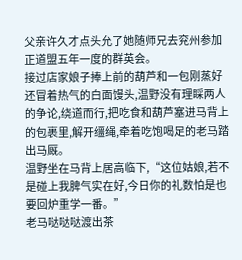父亲许久才点头允了她随师兄去兖州参加正道盟五年一度的群英会。
接过店家娘子捧上前的葫芦和一包刚蒸好还冒着热气的白面馒头,温野没有理睬两人的争论,绕道而行,把吃食和葫芦塞进马背上的包裹里,解开缰绳,牵着吃饱喝足的老马踏出马厩。
温野坐在马背上居高临下,“这位姑娘,若不是碰上我脾气实在好,今日你的礼数怕是也要回炉重学一番。”
老马哒哒哒渡出茶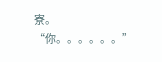寮。
“你。。。。。。”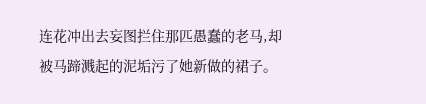连花冲出去妄图拦住那匹愚蠢的老马,却被马蹄溅起的泥垢污了她新做的裙子。